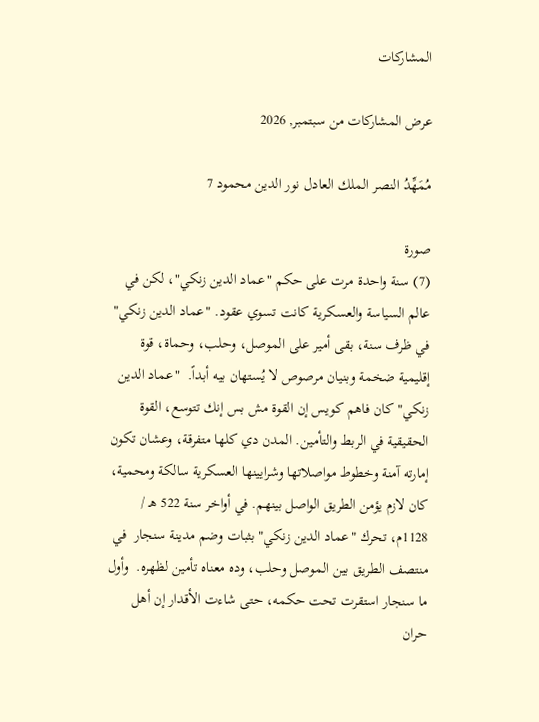المشاركات

عرض المشاركات من سبتمبر, 2026

مُمَهِّدُ النصر الملك العادل نور الدين محمود 7

صورة
(7) سنة واحدة مرت على حكم "عماد الدين زنكي"، لكن في عالم السياسة والعسكرية كانت تسوي عقود. "عماد الدين زنكي" في ظرف سنة، بقى أمير على الموصل، وحلب، وحماة، قوة إقليمية ضخمة وبنيان مرصوص لا يُستهان بيه أبداً.  "عماد الدين زنكي" كان فاهم كويس إن القوة مش بس إنك تتوسع، القوة الحقيقية في الربط والتأمين. المدن دي كلها متفرقة، وعشان تكون إمارته آمنة وخطوط مواصلاتها وشرايينها العسكرية سالكة ومحمية، كان لازم يؤمن الطريق الواصل بينهم. في أواخر سنة 522 هـ /   1128م، تحرك "عماد الدين زنكي" بثبات وضم مدينة سنجار  في منتصف الطريق بين الموصل وحلب، وده معناه تأمين لظهره.  وأول ما سنجار استقرت تحت حكمه، حتى شاءت الأقدار إن أهل حران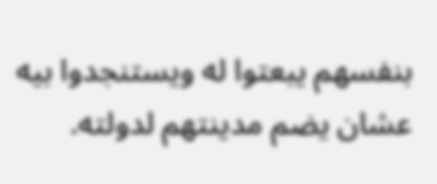بنفسهم يبعتوا له ويستنجدوا بيه عشان يضم مدينتهم لدولته.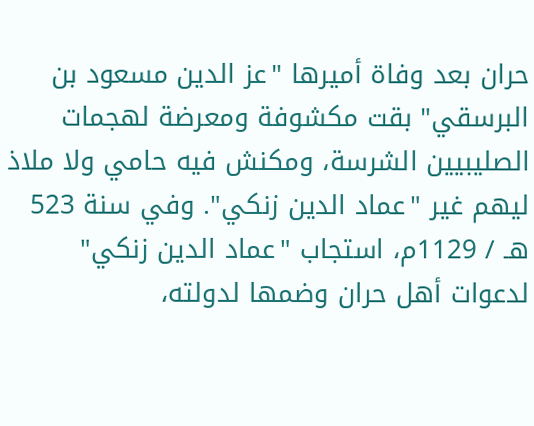حران بعد وفاة أميرها "عز الدين مسعود بن البرسقي" بقت مكشوفة ومعرضة لهجمات الصليبيين الشرسة، ومكنش فيه حامي ولا ملاذ ليهم غير "عماد الدين زنكي". وفي سنة 523 هـ / 1129م، استجاب "عماد الدين زنكي" لدعوات أهل حران وضمها لدولته،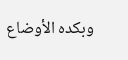وبكده الأوضاع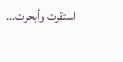استقرت وأبحرت...